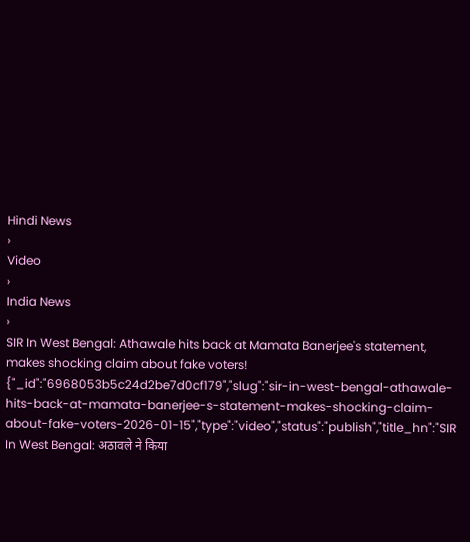Hindi News
›
Video
›
India News
›
SIR In West Bengal: Athawale hits back at Mamata Banerjee's statement, makes shocking claim about fake voters!
{"_id":"6968053b5c24d2be7d0cf179","slug":"sir-in-west-bengal-athawale-hits-back-at-mamata-banerjee-s-statement-makes-shocking-claim-about-fake-voters-2026-01-15","type":"video","status":"publish","title_hn":"SIR In West Bengal: अठावले ने किया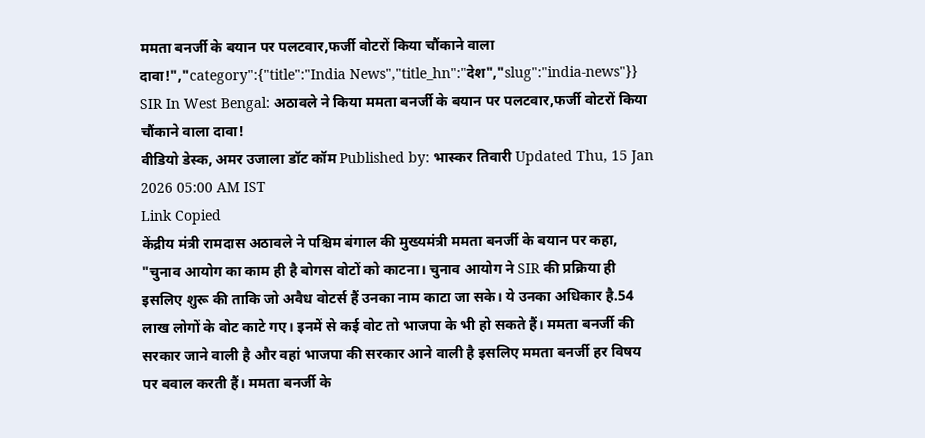ममता बनर्जी के बयान पर पलटवार,फर्जी वोटरों किया चौंकाने वाला दावा!","category":{"title":"India News","title_hn":"देश","slug":"india-news"}}
SIR In West Bengal: अठावले ने किया ममता बनर्जी के बयान पर पलटवार,फर्जी वोटरों किया चौंकाने वाला दावा!
वीडियो डेस्क, अमर उजाला डॉट कॉम Published by: भास्कर तिवारी Updated Thu, 15 Jan 2026 05:00 AM IST
Link Copied
केंद्रीय मंत्री रामदास अठावले ने पश्चिम बंगाल की मुख्यमंत्री ममता बनर्जी के बयान पर कहा, "चुनाव आयोग का काम ही है बोगस वोटों को काटना। चुनाव आयोग ने SIR की प्रक्रिया ही इसलिए शुरू की ताकि जो अवैध वोटर्स हैं उनका नाम काटा जा सके। ये उनका अधिकार है.54 लाख लोगों के वोट काटे गए। इनमें से कई वोट तो भाजपा के भी हो सकते हैं। ममता बनर्जी की सरकार जाने वाली है और वहां भाजपा की सरकार आने वाली है इसलिए ममता बनर्जी हर विषय पर बवाल करती हैं। ममता बनर्जी के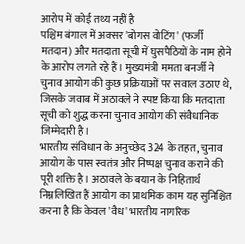आरोप में कोई तथ्य नहीं है
पश्चिम बंगाल में अक्सर 'बोगस वोटिंग' (फर्जी मतदान) और मतदाता सूची में घुसपैठियों के नाम होने के आरोप लगते रहे हैं। मुख्यमंत्री ममता बनर्जी ने चुनाव आयोग की कुछ प्रक्रियाओं पर सवाल उठाए थे, जिसके जवाब में अठावले ने स्पष्ट किया कि मतदाता सूची को शुद्ध करना चुनाव आयोग की संवैधानिक जिम्मेदारी है।
भारतीय संविधान के अनुच्छेद 324 के तहत, चुनाव आयोग के पास स्वतंत्र और निष्पक्ष चुनाव कराने की पूरी शक्ति है। अठावले के बयान के निहितार्थ निम्नलिखित हैं आयोग का प्राथमिक काम यह सुनिश्चित करना है कि केवल 'वैध' भारतीय नागरिक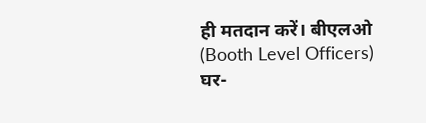ही मतदान करें। बीएलओ (Booth Level Officers) घर-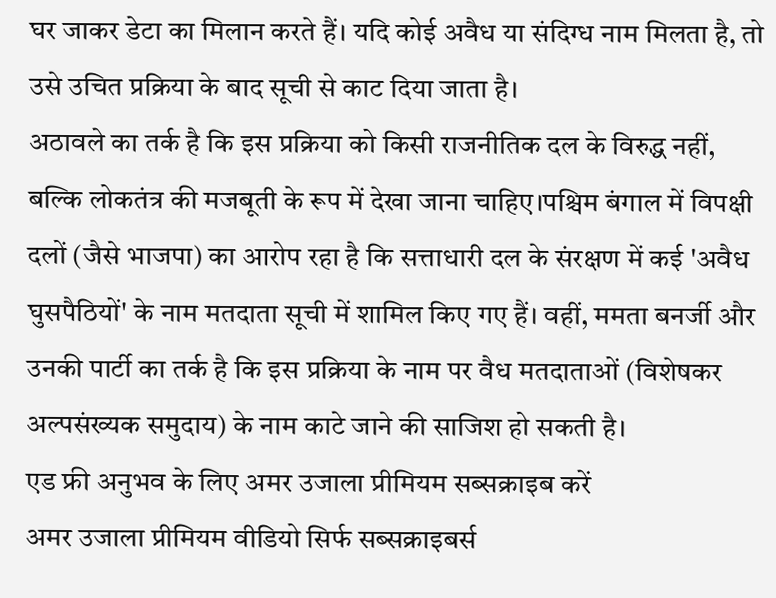घर जाकर डेटा का मिलान करते हैं। यदि कोई अवैध या संदिग्ध नाम मिलता है, तो उसे उचित प्रक्रिया के बाद सूची से काट दिया जाता है।
अठावले का तर्क है कि इस प्रक्रिया को किसी राजनीतिक दल के विरुद्ध नहीं, बल्कि लोकतंत्र की मजबूती के रूप में देखा जाना चाहिए।पश्चिम बंगाल में विपक्षी दलों (जैसे भाजपा) का आरोप रहा है कि सत्ताधारी दल के संरक्षण में कई 'अवैध घुसपैठियों' के नाम मतदाता सूची में शामिल किए गए हैं। वहीं, ममता बनर्जी और उनकी पार्टी का तर्क है कि इस प्रक्रिया के नाम पर वैध मतदाताओं (विशेषकर अल्पसंख्यक समुदाय) के नाम काटे जाने की साजिश हो सकती है।
एड फ्री अनुभव के लिए अमर उजाला प्रीमियम सब्सक्राइब करें
अमर उजाला प्रीमियम वीडियो सिर्फ सब्सक्राइबर्स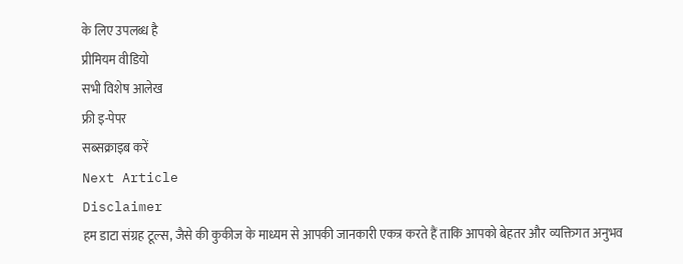के लिए उपलब्ध है
प्रीमियम वीडियो
सभी विशेष आलेख
फ्री इ-पेपर
सब्सक्राइब करें
Next Article
Disclaimer
हम डाटा संग्रह टूल्स, जैसे की कुकीज के माध्यम से आपकी जानकारी एकत्र करते हैं ताकि आपको बेहतर और व्यक्तिगत अनुभव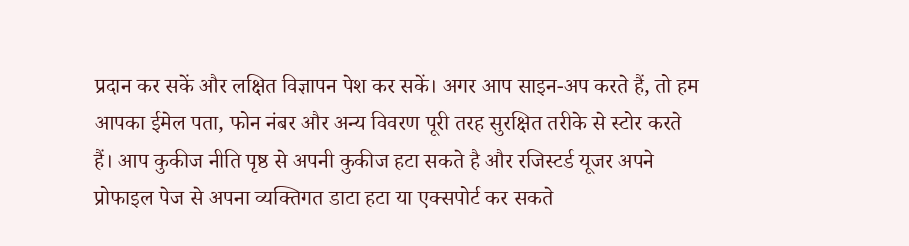प्रदान कर सकें और लक्षित विज्ञापन पेश कर सकें। अगर आप साइन-अप करते हैं, तो हम आपका ईमेल पता, फोन नंबर और अन्य विवरण पूरी तरह सुरक्षित तरीके से स्टोर करते हैं। आप कुकीज नीति पृष्ठ से अपनी कुकीज हटा सकते है और रजिस्टर्ड यूजर अपने प्रोफाइल पेज से अपना व्यक्तिगत डाटा हटा या एक्सपोर्ट कर सकते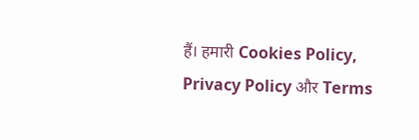हैं। हमारी Cookies Policy, Privacy Policy और Terms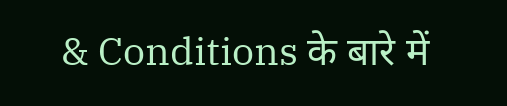& Conditions के बारे में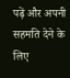पढ़ें और अपनी सहमति देने के लिए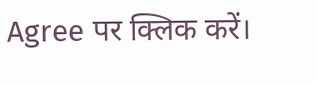Agree पर क्लिक करें।